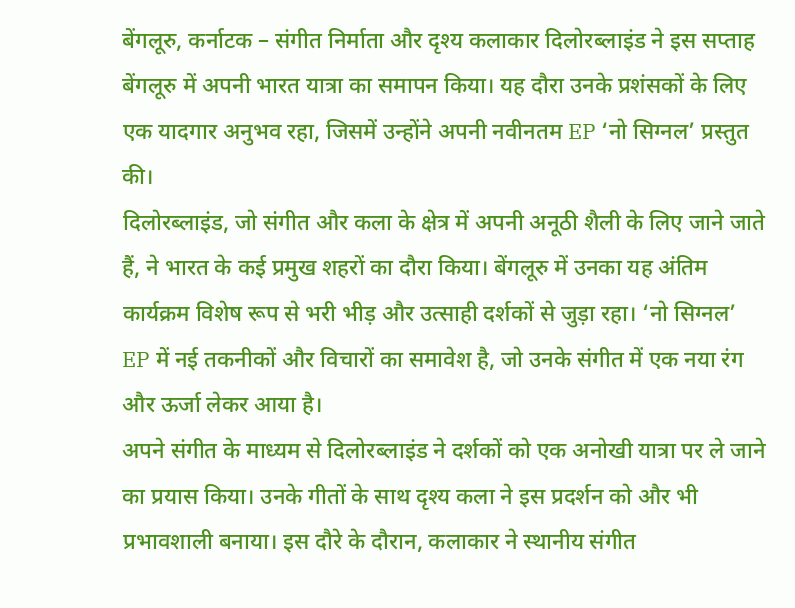बेंगलूरु, कर्नाटक – संगीत निर्माता और दृश्य कलाकार दिलोरब्लाइंड ने इस सप्ताह बेंगलूरु में अपनी भारत यात्रा का समापन किया। यह दौरा उनके प्रशंसकों के लिए एक यादगार अनुभव रहा, जिसमें उन्होंने अपनी नवीनतम EP ‘नो सिग्नल’ प्रस्तुत की।
दिलोरब्लाइंड, जो संगीत और कला के क्षेत्र में अपनी अनूठी शैली के लिए जाने जाते हैं, ने भारत के कई प्रमुख शहरों का दौरा किया। बेंगलूरु में उनका यह अंतिम कार्यक्रम विशेष रूप से भरी भीड़ और उत्साही दर्शकों से जुड़ा रहा। ‘नो सिग्नल’ EP में नई तकनीकों और विचारों का समावेश है, जो उनके संगीत में एक नया रंग और ऊर्जा लेकर आया है।
अपने संगीत के माध्यम से दिलोरब्लाइंड ने दर्शकों को एक अनोखी यात्रा पर ले जाने का प्रयास किया। उनके गीतों के साथ दृश्य कला ने इस प्रदर्शन को और भी प्रभावशाली बनाया। इस दौरे के दौरान, कलाकार ने स्थानीय संगीत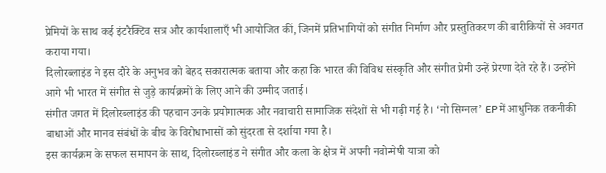प्रेमियों के साथ कई इंटरैक्टिव सत्र और कार्यशालाएँ भी आयोजित कीं, जिनमें प्रतिभागियों को संगीत निर्माण और प्रस्तुतिकरण की बारीकियों से अवगत कराया गया।
दिलोरब्लाइंड ने इस दौरे के अनुभव को बेहद सकारात्मक बताया और कहा कि भारत की विविध संस्कृति और संगीत प्रेमी उन्हें प्रेरणा देते रहे हैं। उन्होंने आगे भी भारत में संगीत से जुड़े कार्यक्रमों के लिए आने की उम्मीद जताई।
संगीत जगत में दिलोरब्लाइंड की पहचान उनके प्रयोगात्मक और नवाचारी सामाजिक संदेशों से भी गढ़ी गई है। ‘नो सिग्नल’ EP में आधुनिक तकनीकी बाधाओं और मानव संबंधों के बीच के विरोधाभासों को सुंदरता से दर्शाया गया है।
इस कार्यक्रम के सफल समापन के साथ, दिलोरब्लाइंड ने संगीत और कला के क्षेत्र में अपनी नवोन्मेषी यात्रा को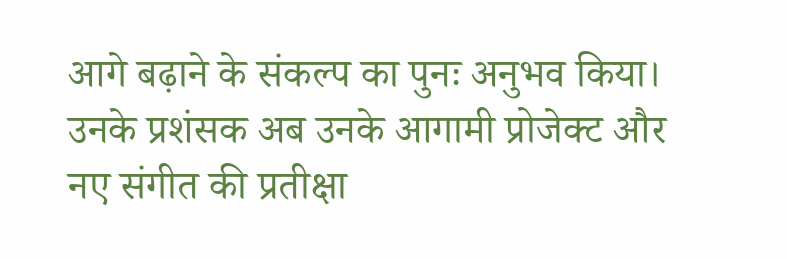आगे बढ़ाने के संकल्प का पुनः अनुभव किया। उनके प्रशंसक अब उनके आगामी प्रोजेक्ट और नए संगीत की प्रतीक्षा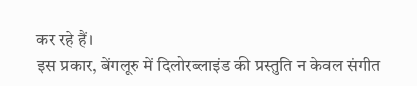कर रहे हैं।
इस प्रकार, बेंगलूरु में दिलोरब्लाइंड की प्रस्तुति न केवल संगीत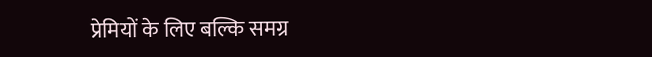प्रेमियों के लिए बल्कि समग्र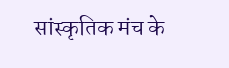सांस्कृतिक मंच के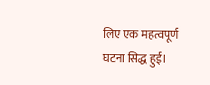लिए एक महत्वपूर्ण घटना सिद्ध हुई।